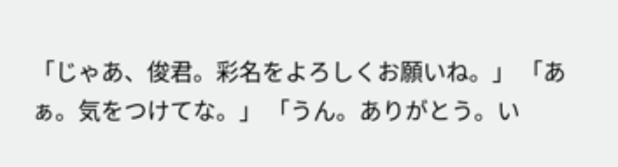「じゃあ、俊君。彩名をよろしくお願いね。」 「あぁ。気をつけてな。」 「うん。ありがとう。い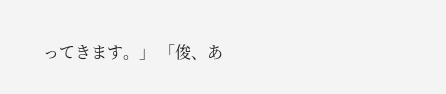ってきます。」 「俊、あ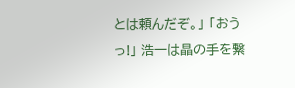とは頼んだぞ。」 「おうっ!」 浩一は晶の手を繋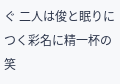ぐ 二人は俊と眠りにつく彩名に精一杯の笑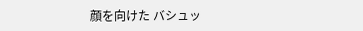顔を向けた バシュッ